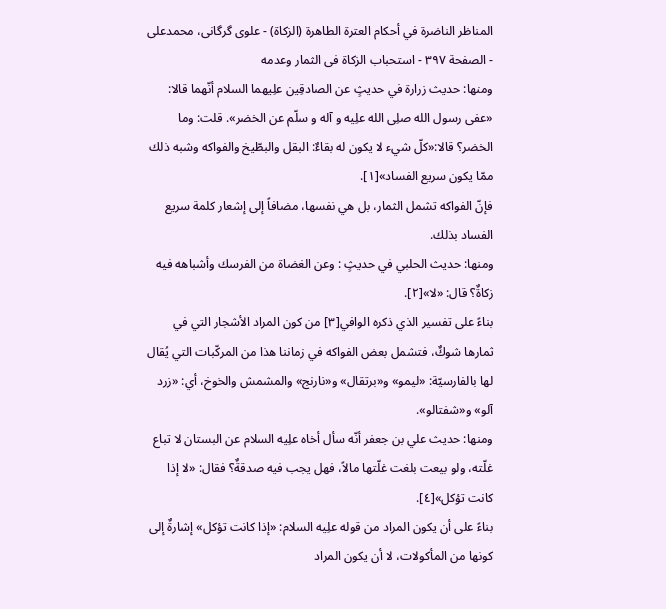المناظر الناضرة في أحکام العترة الطاهرة (الزکاة) - علوی گرگانی، محمدعلی - الصفحة ٣٩٧ - استحباب الزکاة فی الثمار وعدمه
ومنها: حديث زرارة في حديثٍ عن الصادقِین علِیهما السلام أنّهما قالا: «عفى رسول الله صلِی الله علِیه و آله و سلّم عن الخضر». قلت: وما الخضر؟ قالا:«كلّ شيء لا يكون له بقاءٌ: البقل والبطّيخ والفواكه وشبه ذلك ممّا يكون سريع الفساد»[١].
فإنّ الفواكه تشمل الثمار، بل هي نفسها، مضافاً إلى إشعار كلمة سريع الفساد بذلك.
ومنها: حديث الحلبي في حديثٍ : وعن الغضاة من الفرسك وأشباهه فيه زكاةٌ؟ قال: «لا»[٢].
بناءً على تفسير الذي ذكره الوافي[٣] من كون المراد الأشجار التي في ثمارها شوكٌ، فتشمل بعض الفواكه في زماننا هذا من المركّبات التي يُقال لها بالفارسيّة: «ليمو» و«برتقال» و«نارنج» والمشمش والخوخ، أي: «زرد آلو» و«شفتالو».
ومنها: حديث علي بن جعفر أنّه سأل أخاه علِیه السلام عن البستان لا تباع غلّته، ولو بيعت بلغت غلّتها مالاً، فهل يجب فيه صدقةٌ؟ فقال: «لا إذا كانت تؤكل»[٤].
بناءً على أن يكون المراد من قوله علِیه السلام: «إذا كانت تؤكل» إشارةٌ إلى كونها من المأكولات، لا أن يكون المراد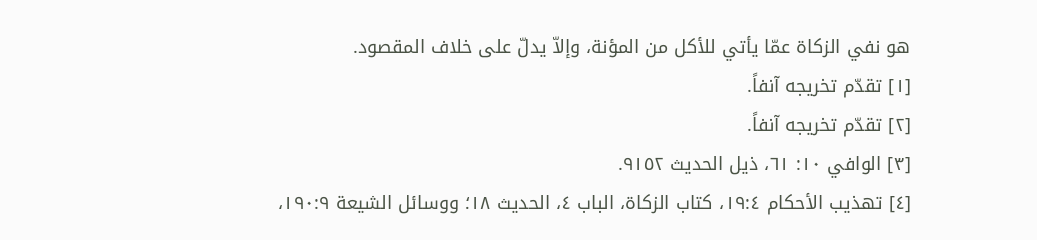هو نفي الزكاة عمّا يأتي للأكل من المؤنة، وإلاّ يدلّ على خلاف المقصود.
[١] تقدّم تخريجه آنفاً.
[٢] تقدّم تخريجه آنفاً.
[٣] الوافي ١٠: ٦١، ذيل الحديث ٩١٥٢.
[٤] تهذيب الأحكام ١٩:٤، كتاب الزكاة، الباب ٤، الحديث ١٨؛ ووسائل الشيعة ١٩٠:٩،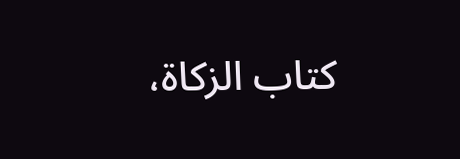كتاب الزكاة،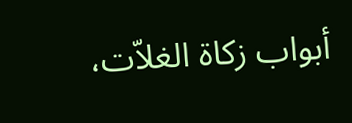أبواب زكاة الغلاّت،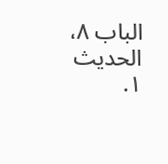الباب ٨، الحديث ١.